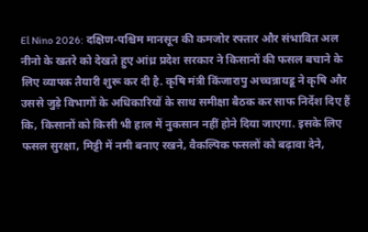El Nino 2026: दक्षिण-पश्चिम मानसून की कमजोर रफ्तार और संभावित अल नीनो के खतरे को देखते हुए आंध्र प्रदेश सरकार ने किसानों की फसल बचाने के लिए व्यापक तैयारी शुरू कर दी है. कृषि मंत्री किंजारापु अच्चन्नायडू ने कृषि और उससे जुड़े विभागों के अधिकारियों के साथ समीक्षा बैठक कर साफ निर्देश दिए हैं कि, किसानों को किसी भी हाल में नुकसान नहीं होने दिया जाएगा. इसके लिए फसल सुरक्षा, मिट्टी में नमी बनाए रखने, वैकल्पिक फसलों को बढ़ावा देने,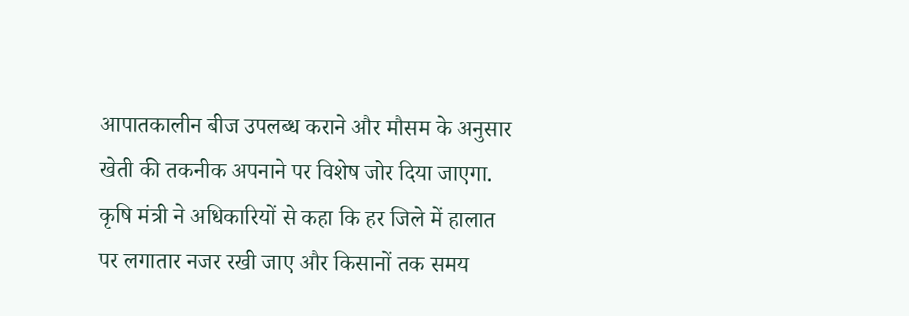आपातकालीन बीज उपलब्ध कराने और मौसम के अनुसार खेती की तकनीक अपनाने पर विशेष जोर दिया जाएगा.
कृषि मंत्री ने अधिकारियों से कहा कि हर जिले में हालात पर लगातार नजर रखी जाए और किसानों तक समय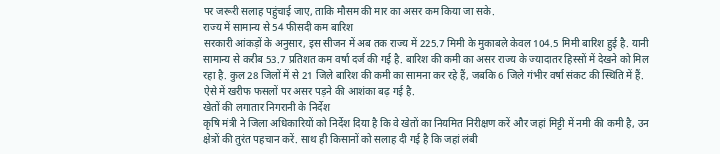पर जरूरी सलाह पहुंचाई जाए, ताकि मौसम की मार का असर कम किया जा सके.
राज्य में सामान्य से 54 फीसदी कम बारिश
सरकारी आंकड़ों के अनुसार, इस सीजन में अब तक राज्य में 225.7 मिमी के मुकाबले केवल 104.5 मिमी बारिश हुई है. यानी सामान्य से करीब 53.7 प्रतिशत कम वर्षा दर्ज की गई है. बारिश की कमी का असर राज्य के ज्यादातर हिस्सों में देखने को मिल रहा है. कुल 28 जिलों में से 21 जिले बारिश की कमी का सामना कर रहे हैं, जबकि 6 जिले गंभीर वर्षा संकट की स्थिति में हैं. ऐसे में खरीफ फसलों पर असर पड़ने की आशंका बढ़ गई है.
खेतों की लगातार निगरानी के निर्देश
कृषि मंत्री ने जिला अधिकारियों को निर्देश दिया है कि वे खेतों का नियमित निरीक्षण करें और जहां मिट्टी में नमी की कमी है, उन क्षेत्रों की तुरंत पहचान करें. साथ ही किसानों को सलाह दी गई है कि जहां लंबी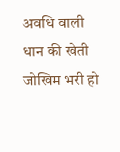अवधि वाली धान की खेती जोखिम भरी हो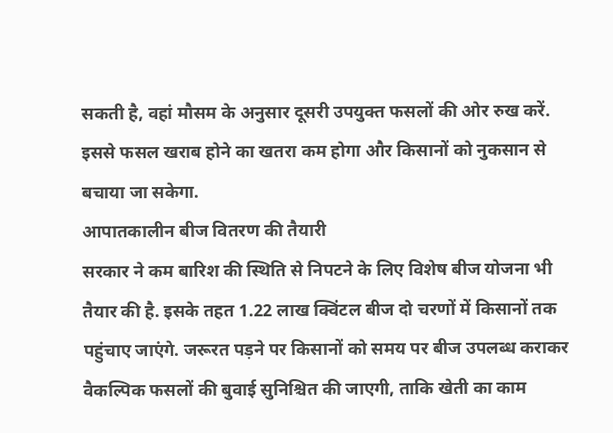सकती है, वहां मौसम के अनुसार दूसरी उपयुक्त फसलों की ओर रुख करें. इससे फसल खराब होने का खतरा कम होगा और किसानों को नुकसान से बचाया जा सकेगा.
आपातकालीन बीज वितरण की तैयारी
सरकार ने कम बारिश की स्थिति से निपटने के लिए विशेष बीज योजना भी तैयार की है. इसके तहत 1.22 लाख क्विंटल बीज दो चरणों में किसानों तक पहुंचाए जाएंगे. जरूरत पड़ने पर किसानों को समय पर बीज उपलब्ध कराकर वैकल्पिक फसलों की बुवाई सुनिश्चित की जाएगी, ताकि खेती का काम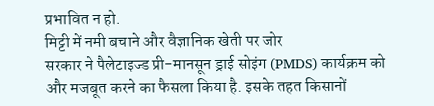प्रभावित न हो.
मिट्टी में नमी बचाने और वैज्ञानिक खेती पर जोर
सरकार ने पैलेटाइज्ड प्री-मानसून ड्राई सोइंग (PMDS) कार्यक्रम को और मजबूत करने का फैसला किया है. इसके तहत किसानों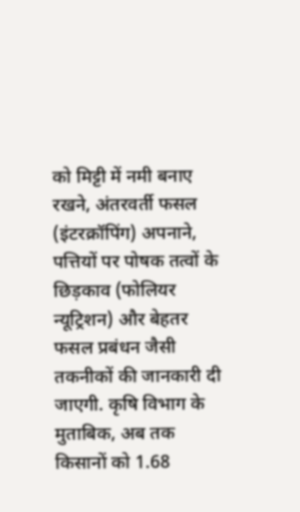को मिट्टी में नमी बनाए रखने, अंतरवर्ती फसल (इंटरक्रॉपिंग) अपनाने, पत्तियों पर पोषक तत्वों के छिड़काव (फोलियर न्यूट्रिशन) और बेहतर फसल प्रबंधन जैसी तकनीकों की जानकारी दी जाएगी. कृषि विभाग के मुताबिक, अब तक किसानों को 1.68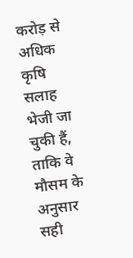करोड़ से अधिक कृषि सलाह भेजी जा चुकी हैं, ताकि वे मौसम के अनुसार सही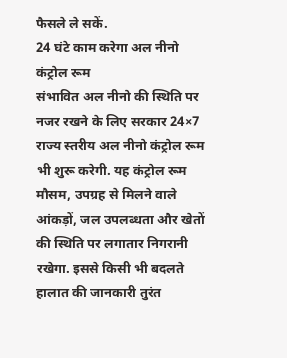फैसले ले सकें.
24 घंटे काम करेगा अल नीनो कंट्रोल रूम
संभावित अल नीनो की स्थिति पर नजर रखने के लिए सरकार 24×7 राज्य स्तरीय अल नीनो कंट्रोल रूम भी शुरू करेगी. यह कंट्रोल रूम मौसम, उपग्रह से मिलने वाले आंकड़ों, जल उपलब्धता और खेतों की स्थिति पर लगातार निगरानी रखेगा. इससे किसी भी बदलते हालात की जानकारी तुरंत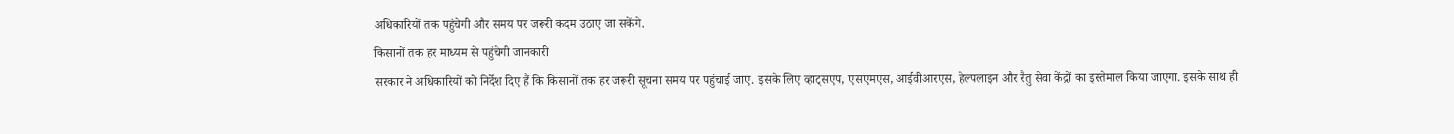अधिकारियों तक पहुंचेगी और समय पर जरूरी कदम उठाए जा सकेंगे.
किसानों तक हर माध्यम से पहुंचेगी जानकारी
सरकार ने अधिकारियों को निर्देश दिए हैं कि किसानों तक हर जरूरी सूचना समय पर पहुंचाई जाए. इसके लिए व्हाट्सएप, एसएमएस, आईवीआरएस, हेल्पलाइन और रैतु सेवा केंद्रों का इस्तेमाल किया जाएगा. इसके साथ ही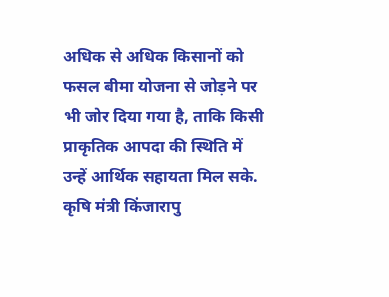अधिक से अधिक किसानों को फसल बीमा योजना से जोड़ने पर भी जोर दिया गया है, ताकि किसी प्राकृतिक आपदा की स्थिति में उन्हें आर्थिक सहायता मिल सके. कृषि मंत्री किंजारापु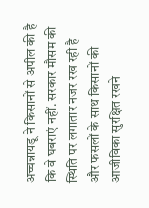अच्चन्नायडू ने किसानों से अपील की है कि वे घबराएं नहीं. सरकार मौसम की स्थिति पर लगातार नजर रख रही है और फसलों के साथ किसानों की आजीविका सुरक्षित रखने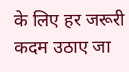के लिए हर जरूरी कदम उठाए जा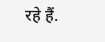रहे हैं.